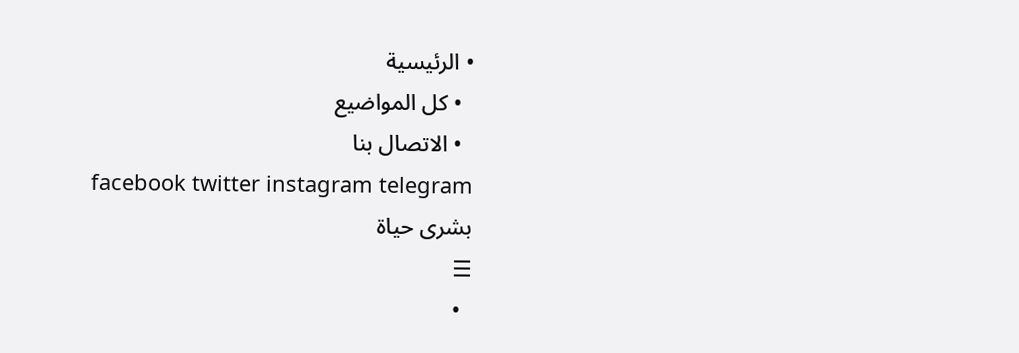• الرئيسية
  • كل المواضيع
  • الاتصال بنا
facebook twitter instagram telegram
بشرى حياة
☰
  •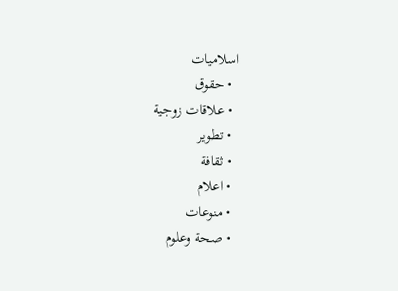اسلاميات
  • حقوق
  • علاقات زوجية
  • تطوير
  • ثقافة
  • اعلام
  • منوعات
  • صحة وعلوم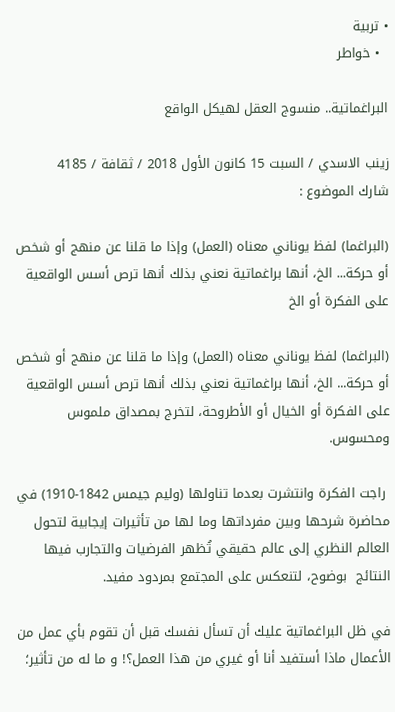• تربية
  • خواطر

البراغماتية.. منسوج العقل لهيكل الواقع

زينب الاسدي / السبت 15 كانون الأول 2018 / ثقافة / 4185
شارك الموضوع :

(البراغما) لفظ يوناني معناه (العمل) وإذا ما قلنا عن منهج أو شخص أو حركة... الخ، أنها براغماتية نعني بذلك أنها ترص أسس الواقعية على الفكرة أو الخ

(البراغما) لفظ يوناني معناه (العمل) وإذا ما قلنا عن منهج أو شخص أو حركة... الخ، أنها براغماتية نعني بذلك أنها ترص أسس الواقعية على الفكرة أو الخيال أو الأطروحة، لتخرج بمصداق ملموس ومحسوس.

 راجت الفكرة وانتشرت بعدما تناولها (وليم جيمس 1842-1910) في محاضرة شرحها وبين مفرداتها وما لها من تأثيرات إيجابية لتحول العالم النظري إلى عالم حقيقي تُظهر الفرضيات والتجارب فيها النتائج  بوضوح، لتنعكس على المجتمع بمردود مفيد.

في ظل البراغماتية عليك أن تسأل نفسك قبل أن تقوم بأي عمل من الأعمال ماذا أستفيد أنا أو غيري من هذا العمل؟! و ما له من تأثير؛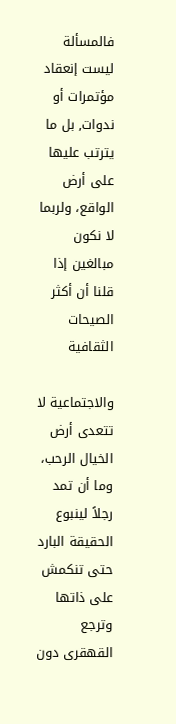فالمسألة ليست إنعقاد مؤتمرات أو ندوات, بل ما يترتب عليها على أرض الواقع، ولربما لا نكون مبالغين إذا قلنا أن أكثر الصيحات الثقافية

والاجتماعية لا تتعدى أرض الخيال الرحب، وما أن تمد رجلاً لينبوع الحقيقة البارد حتى تنكمش على ذاتها وترجع القهقرى دون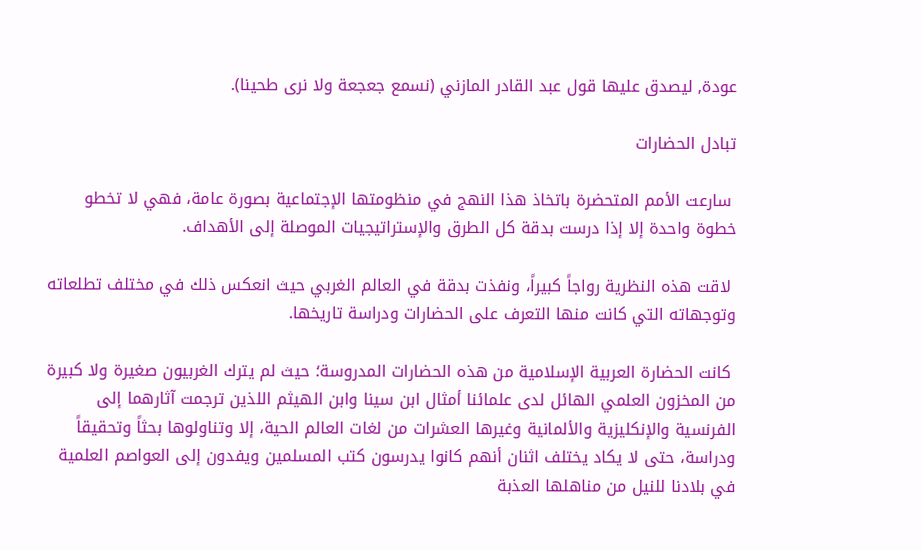عودة, ليصدق عليها قول عبد القادر المازني (نسمع جعجعة ولا نرى طحينا).

تبادل الحضارات

 سارعت الأمم المتحضرة باتخاذ هذا النهج في منظومتها الإجتماعية بصورة عامة، فهي لا تخطو خطوة واحدة إلا إذا درست بدقة كل الطرق والإستراتيجيات الموصلة إلى الأهداف.

 لاقت هذه النظرية رواجاً كبيراً، ونفذت بدقة في العالم الغربي حيث انعكس ذلك في مختلف تطلعاته وتوجهاته التي كانت منها التعرف على الحضارات ودراسة تاريخها.

 كانت الحضارة العربية الإسلامية من هذه الحضارات المدروسة؛ حيث لم يترك الغربيون صغيرة ولا كبيرة من المخزون العلمي الهائل لدى علمائنا أمثال ابن سينا وابن الهيثم اللذين ترجمت آثارهما إلى الفرنسية والإنكليزية والألمانية وغيرها العشرات من لغات العالم الحية، إلا وتناولوها بحثاً وتحقيقاً ودراسة، حتى لا يكاد يختلف اثنان أنهم كانوا يدرسون كتب المسلمين ويفدون إلى العواصم العلمية في بلادنا للنيل من مناهلها العذبة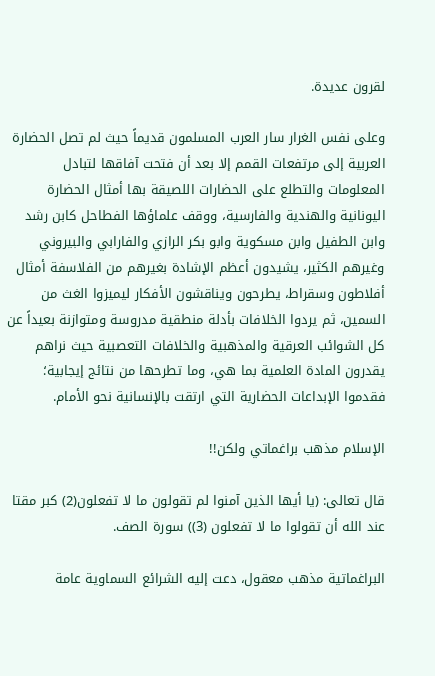لقرون عديدة.

وعلى نفس الغرار سار العرب المسلمون قديماً حيث لم تصل الحضارة العربية إلى مرتفعات القمم إلا بعد أن فتحت آفاقها لتبادل المعلومات والتطلع على الحضارات اللصيقة بها أمثال الحضارة اليونانية والهندية والفارسية، ووقف علماؤها الفطاحل كابن رشد وابن الطفيل وابن مسكوية وابو بكر الرازي والفارابي والبيروني وغيرهم الكثير، يشيدون أعظم الإشادة بغيرهم من الفلاسفة أمثال أفلاطون وسقراط، يطرحون ويناقشون الأفكار ليميزوا الغث من السمين، ثم يردوا الخلافات بأدلة منطقية مدروسة ومتوازنة بعيداً عن كل الشوائب العرقية والمذهبية والخلافات التعصبية حيث نراهم يقدرون المادة العلمية بما هي، وما تطرحها من نتائج إيجابية؛ فقدموا الإبداعات الحضارية التي ارتقت بالإنسانية نحو الأمام.

الإسلام مذهب براغماتي ولكن!!

قال تعالى: (يا أيها الذين آمنوا لم تقولون ما لا تفعلون(2) كبر مقتا عند الله أن تقولوا ما لا تفعلون (3)) سورة الصف.

البراغماتية مذهب معقول، دعت إليه الشرائع السماوية عامة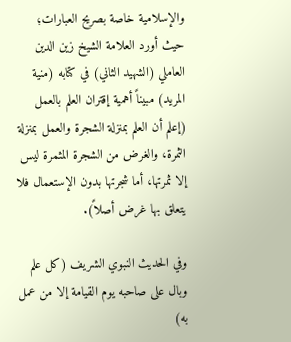والإسلامية خاصة بصريح العبارات؛ حيث أورد العلامة الشيخ زين الدين العاملي (الشهيد الثاني) في كتابه (منية المريد) مبيناً أهمية إقتران العلم بالعمل (إعلم أن العلم بمنزلة الشجرة والعمل بمنزلة الثمرة، والغرض من الشجرة المثمرة ليس إلا ثمرتها، أما شجرتها بدون الإستعمال فلا يتعلق بها غرض أصلاً).

وفي الحديث النبوي الشريف (كل علم وبال على صاحبه يوم القيامة إلا من عمل به)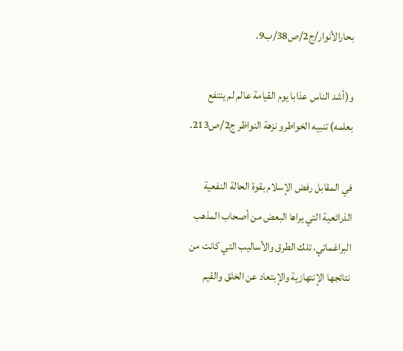بحارالأنوار/ج2/ص38/ب9.

و(أشد الناس عذابا يوم القيامة عالم لم ينتفع بعلمه) تنبيه الخواطرو نزهة النواظر ج2/ص213.

في المقابل رفض الإسلام بقوة الحالة النفعية الذرائعية التي يراها البعض من أصحاب المذهب البراغماتي، تلك الطرق والأساليب التي كانت من نتائجها الإنتهازية والإبتعاد عن الخلق والقيم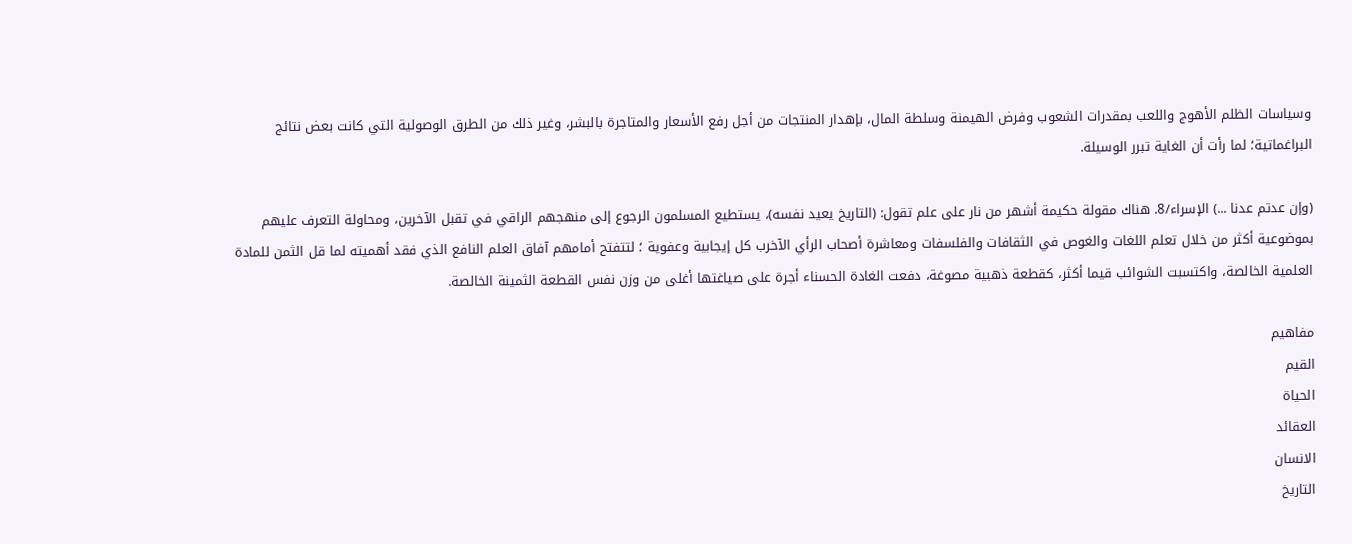وسياسات الظلم الأهوج واللعب بمقدرات الشعوب وفرض الهيمنة وسلطة المال، بإهدار المنتجات من أجل رفع الأسعار والمتاجرة بالبشر، وغير ذلك من الطرق الوصولية التي كانت بعض نتائج البراغماتية؛ لما رأت أن الغاية تبرر الوسيلة.

(وإن عدتم عدنا ...) الإسراء/8. هناك مقولة حكيمة أشهر من نار على علم تقول: (التاريخ يعيد نفسه)، يستطيع المسلمون الرجوع إلى منهجهم الراقي في تقبل الآخرين، ومحاولة التعرف عليهم بموضوعية أكثر من خلال تعلم اللغات والغوص في الثقافات والفلسفات ومعاشرة أصحاب الرأي الآخرب كل إيجابية وعفوية ؛ لتتفتح أمامهم آفاق العلم النافع الذي فقد أهميته لما قل الثمن للمادة العلمية الخالصة، واكتسبت الشوائب قيما أكثر، كقطعة ذهبية مصوغة، دفعت الغادة الحسناء أجرة على صياغتها أغلى من وزن نفس القطعة الثمينة الخالصة.

مفاهيم
القيم
الحياة
العقائد
الانسان
التاريخ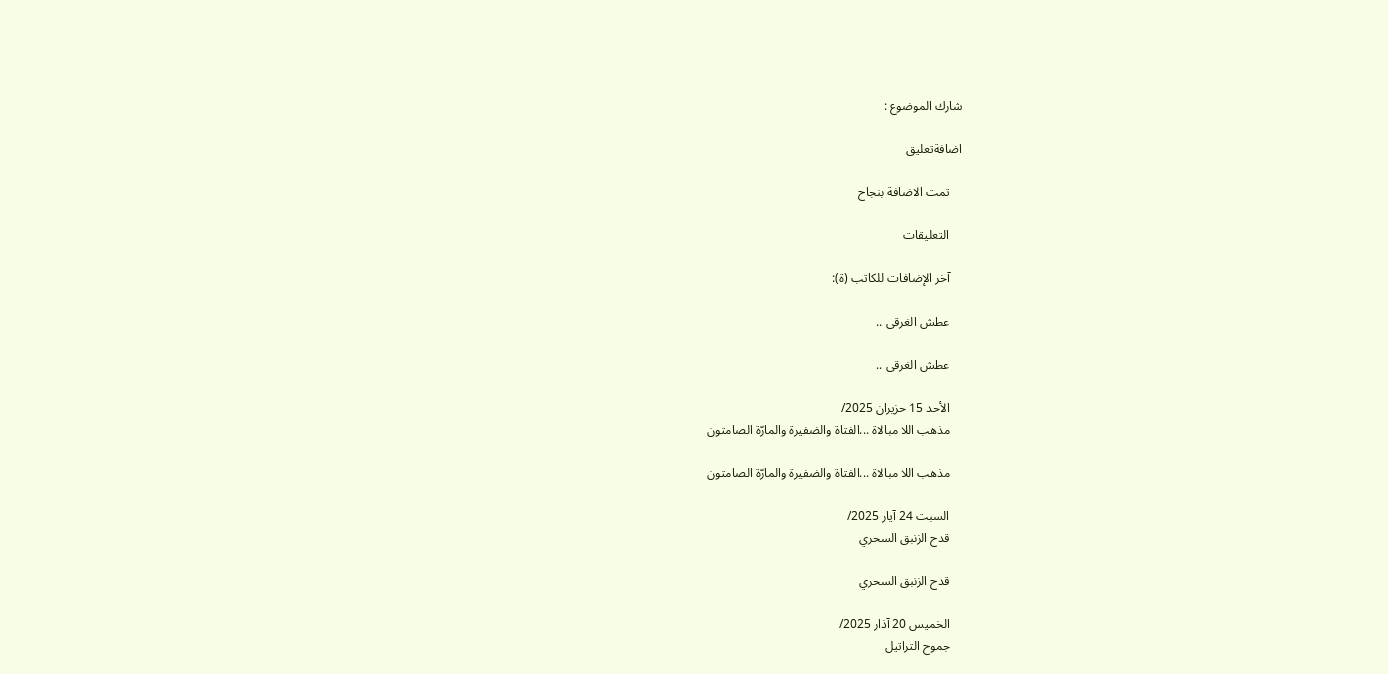شارك الموضوع :

اضافةتعليق

    تمت الاضافة بنجاح

    التعليقات

    آخر الإضافات للكاتب (ة):

    عطش الغرقى ..

    عطش الغرقى ..

    الأحد 15 حزيران 2025/
    مذهب اللا مبالاة ...الفتاة والضفيرة والمارّة الصامتون

    مذهب اللا مبالاة ...الفتاة والضفيرة والمارّة الصامتون

    السبت 24 آيار 2025/
    قدح الزنبق السحري

    قدح الزنبق السحري

    الخميس 20 آذار 2025/
    جموح التراتيل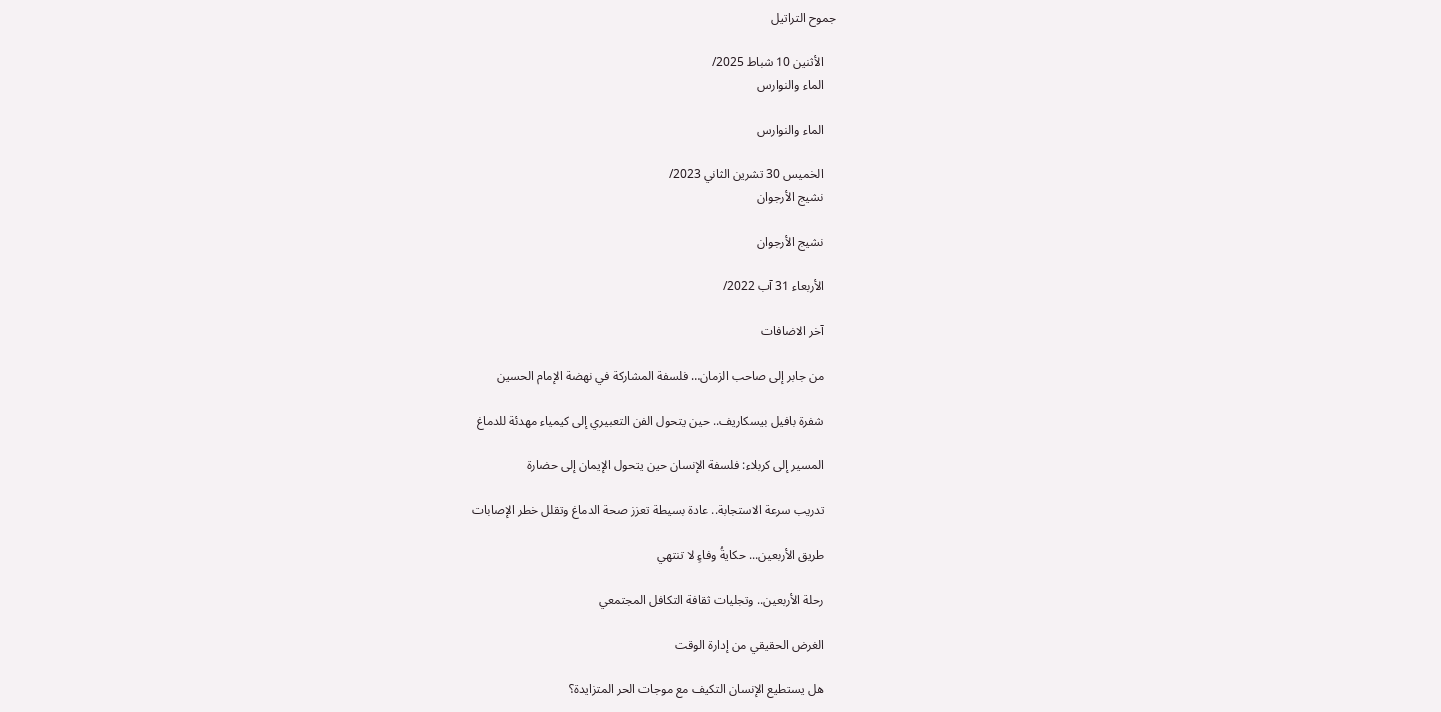جموح التراتيل

    الأثنين 10 شباط 2025/
    الماء والنوارس

    الماء والنوارس

    الخميس 30 تشرين الثاني 2023/
    نشيج الأرجوان

    نشيج الأرجوان

    الأربعاء 31 آب 2022/

    آخر الاضافات

    من جابر إلى صاحب الزمان… فلسفة المشاركة في نهضة الإمام الحسين

    شفرة بافيل بيسكاريف.. حين يتحول الفن التعبيري إلى كيمياء مهدئة للدماغ

    المسير إلى كربلاء: فلسفة الإنسان حين يتحول الإيمان إلى حضارة

    تدريب سرعة الاستجابة.. عادة بسيطة تعزز صحة الدماغ وتقلل خطر الإصابات

    طريق الأربعين... حكايةُ وفاءٍ لا تنتهي

    رحلة الأربعين.. وتجليات ثقافة التكافل المجتمعي

    الغرض الحقيقي من إدارة الوقت

    هل يستطيع الإنسان التكيف مع موجات الحر المتزايدة؟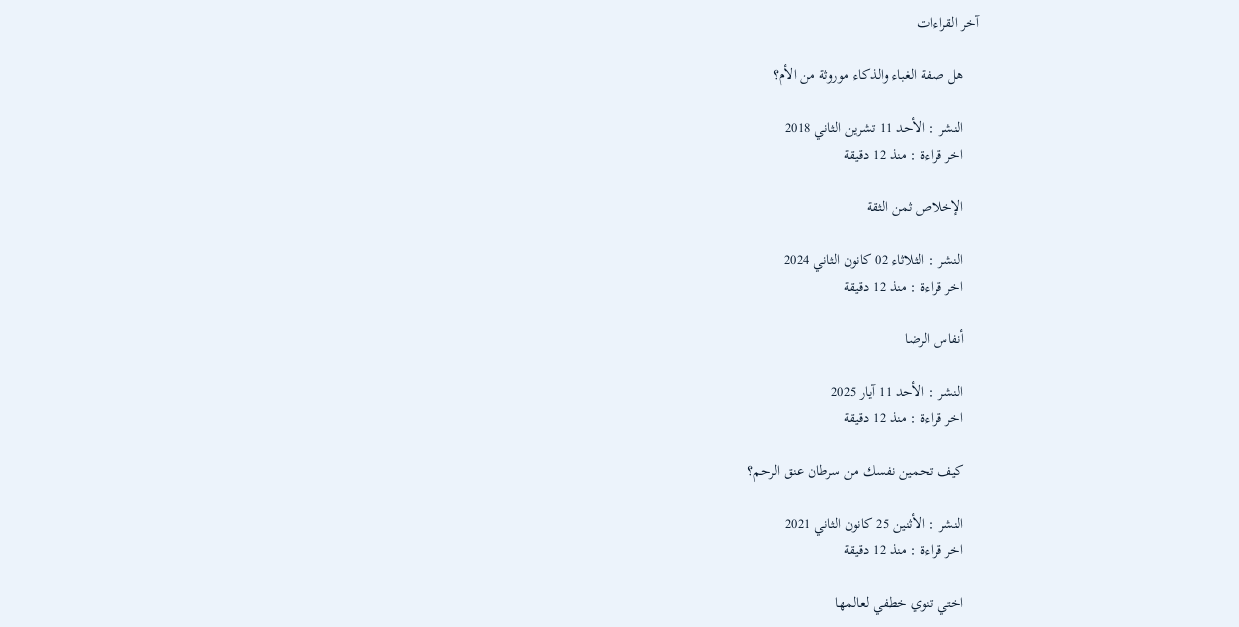آخر القراءات

    هل صفة الغباء والذكاء موروثة من الأم؟

    النشر : الأحد 11 تشرين الثاني 2018
    اخر قراءة : منذ 12 دقيقة

    الإخلاص ثمن الثقة

    النشر : الثلاثاء 02 كانون الثاني 2024
    اخر قراءة : منذ 12 دقيقة

    أنفاس الرضا

    النشر : الأحد 11 آيار 2025
    اخر قراءة : منذ 12 دقيقة

    كيف تحمين نفسك من سرطان عنق الرحم؟

    النشر : الأثنين 25 كانون الثاني 2021
    اخر قراءة : منذ 12 دقيقة

    اختي تنوي خطفي لعالمها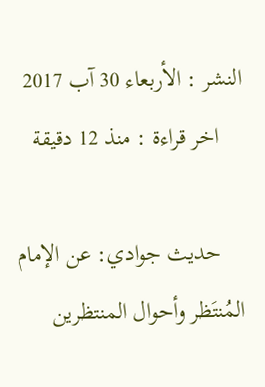النشر : الأربعاء 30 آب 2017
    اخر قراءة : منذ 12 دقيقة

    حديث جوادي: عن الإمام المُنتَظر وأحوال المنتظرين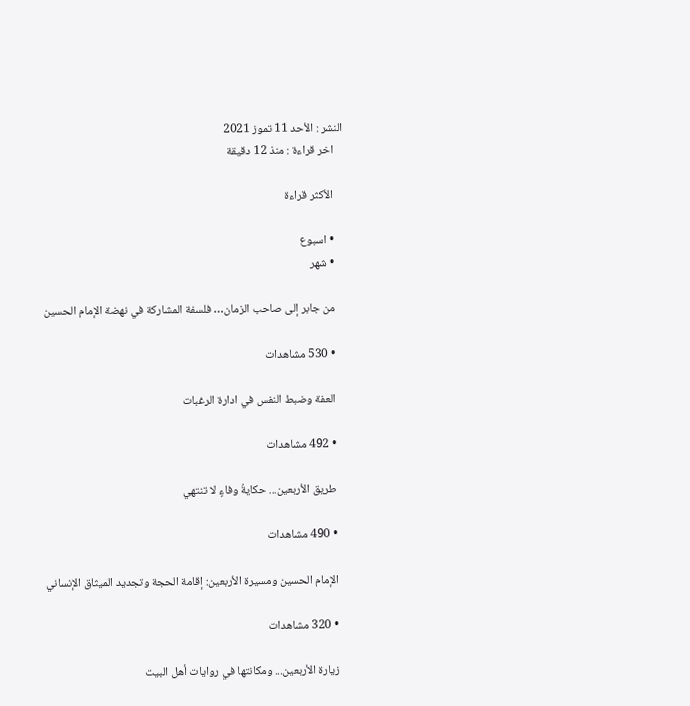النشر : الأحد 11 تموز 2021
    اخر قراءة : منذ 12 دقيقة

    الأكثر قراءة

    • اسبوع
    • شهر

    من جابر إلى صاحب الزمان… فلسفة المشاركة في نهضة الإمام الحسين

    • 530 مشاهدات

    العفة وضبط النفس في ادارة الرغبات

    • 492 مشاهدات

    طريق الأربعين... حكايةُ وفاءٍ لا تنتهي

    • 490 مشاهدات

    الإمام الحسين ومسيرة الأربعين: إقامة الحجة وتجديد الميثاق الإنساني

    • 320 مشاهدات

    زيارة الأربعين... ومكانتها في روايات أهل البيت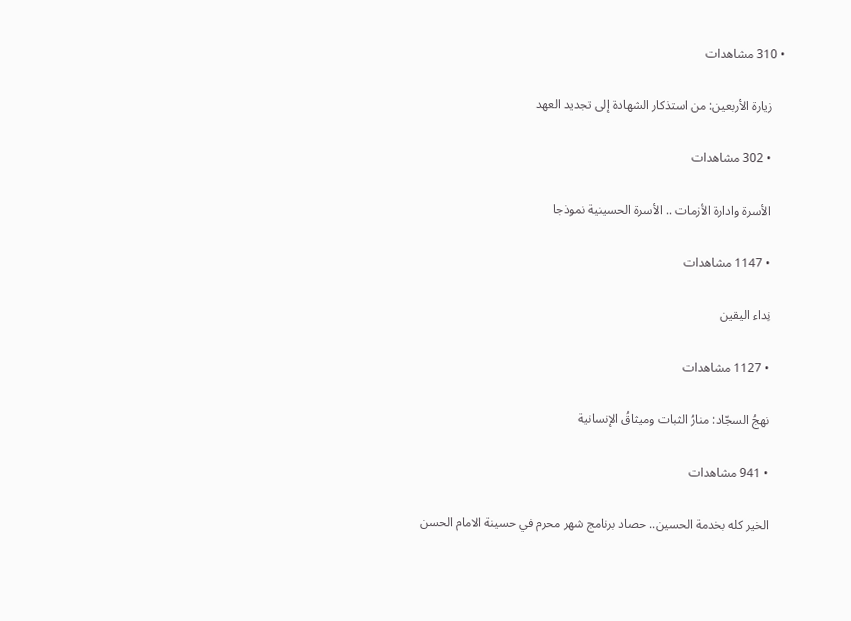• 310 مشاهدات

    زيارة الأربعين: من استذكار الشهادة إلى تجديد العهد

    • 302 مشاهدات

    الأسرة وادارة الأزمات .. الأسرة الحسينية نموذجا

    • 1147 مشاهدات

    نِداء اليقين

    • 1127 مشاهدات

    نهجُ السجّاد: منارُ الثبات وميثاقُ الإنسانية

    • 941 مشاهدات

    الخير كله بخدمة الحسين.. حصاد برنامج شهر محرم في حسينة الامام الحسن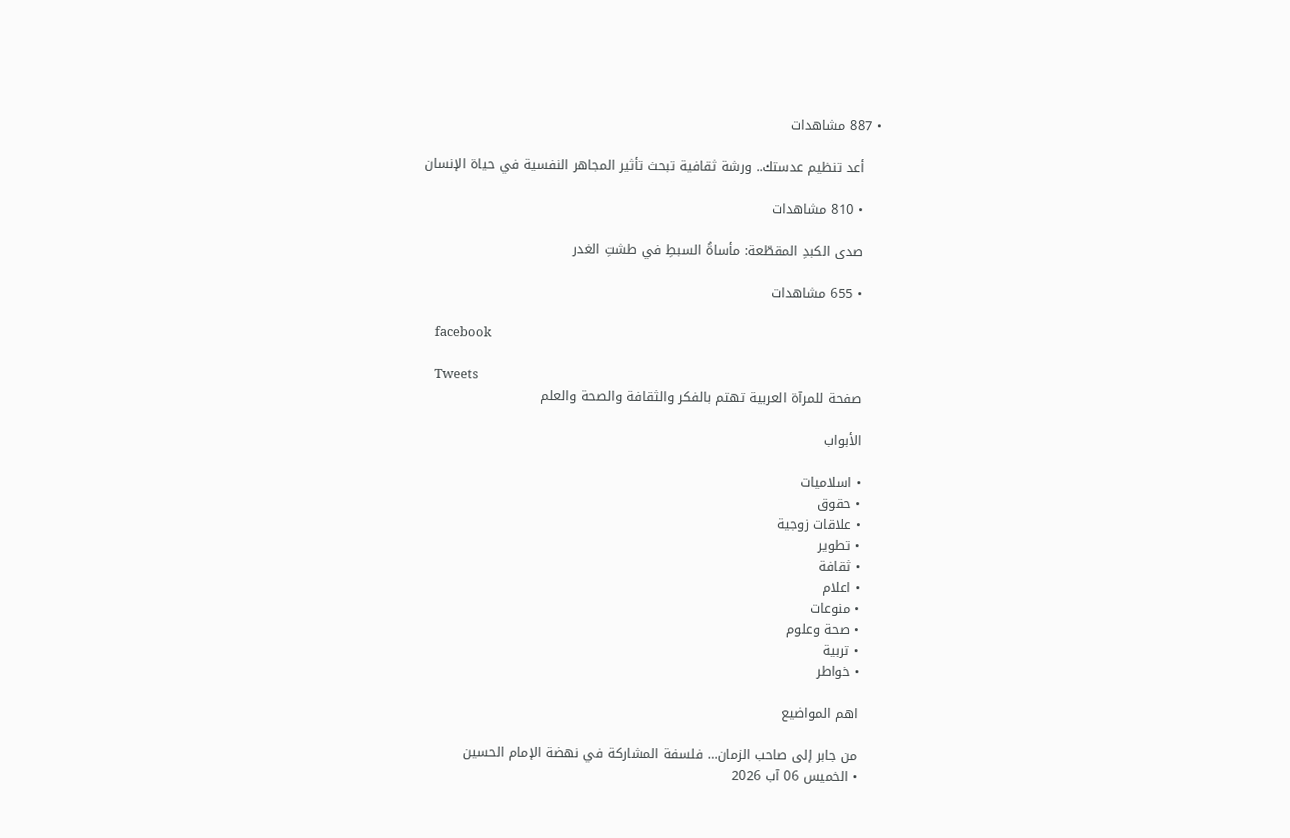• 887 مشاهدات

    أعد تنظيم عدستك.. ورشة ثقافية تبحث تأثير المجاهر النفسية في حياة الإنسان

    • 810 مشاهدات

    صدى الكبدِ المقطّعة: مأساةُ السبطِ في طشتِ الغدر

    • 655 مشاهدات

    facebook

    Tweets
    صفحة للمرآة العربية تهتم بالفكر والثقافة والصحة والعلم

    الأبواب

    • اسلاميات
    • حقوق
    • علاقات زوجية
    • تطوير
    • ثقافة
    • اعلام
    • منوعات
    • صحة وعلوم
    • تربية
    • خواطر

    اهم المواضيع

    من جابر إلى صاحب الزمان… فلسفة المشاركة في نهضة الإمام الحسين
    • الخميس 06 آب 2026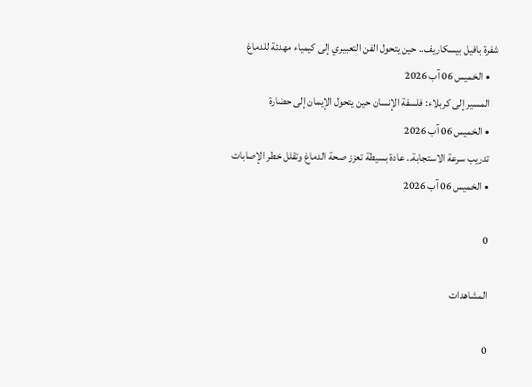شفرة بافيل بيسكاريف.. حين يتحول الفن التعبيري إلى كيمياء مهدئة للدماغ
    • الخميس 06 آب 2026
    المسير إلى كربلاء: فلسفة الإنسان حين يتحول الإيمان إلى حضارة
    • الخميس 06 آب 2026
    تدريب سرعة الاستجابة.. عادة بسيطة تعزز صحة الدماغ وتقلل خطر الإصابات
    • الخميس 06 آب 2026

    0

    المشاهدات

    0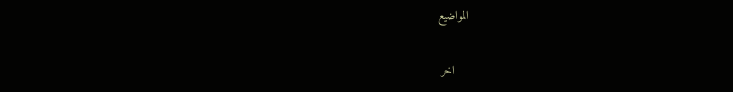المواضيع

    اخر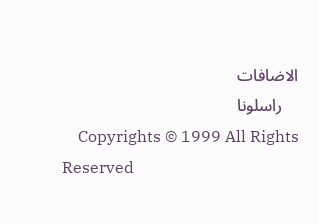الاضافات
    راسلونا
    Copyrights © 1999 All Rights Reserved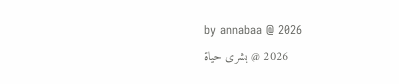by annabaa @ 2026
    2026 @ بشرى حياة